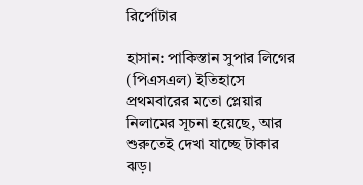রির্পোটার

হাসান: পাকিস্তান সুপার লিগের (পিএসএল) ইতিহাসে প্রথমবারের মতো প্লেয়ার নিলামের সূচনা হয়েছে, আর শুরুতেই দেখা যাচ্ছে টাকার ঝড়।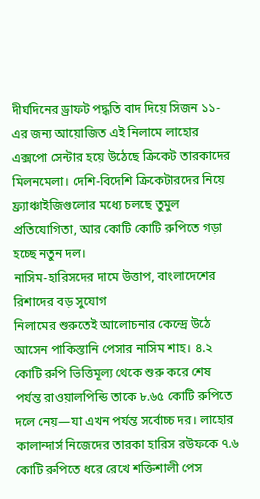দীর্ঘদিনের ড্রাফট পদ্ধতি বাদ দিয়ে সিজন ১১-এর জন্য আয়োজিত এই নিলামে লাহোর এক্সপো সেন্টার হয়ে উঠেছে ক্রিকেট তারকাদের মিলনমেলা। দেশি-বিদেশি ক্রিকেটারদের নিয়ে ফ্র্যাঞ্চাইজিগুলোর মধ্যে চলছে তুমুল প্রতিযোগিতা, আর কোটি কোটি রুপিতে গড়া হচ্ছে নতুন দল।
নাসিম-হারিসদের দামে উত্তাপ, বাংলাদেশের রিশাদের বড় সুযোগ
নিলামের শুরুতেই আলোচনার কেন্দ্রে উঠে আসেন পাকিস্তানি পেসার নাসিম শাহ। ৪.২ কোটি রুপি ভিত্তিমূল্য থেকে শুরু করে শেষ পর্যন্ত রাওয়ালপিন্ডি তাকে ৮.৬৫ কোটি রুপিতে দলে নেয়—যা এখন পর্যন্ত সর্বোচ্চ দর। লাহোর কালান্দার্স নিজেদের তারকা হারিস রউফকে ৭.৬ কোটি রুপিতে ধরে রেখে শক্তিশালী পেস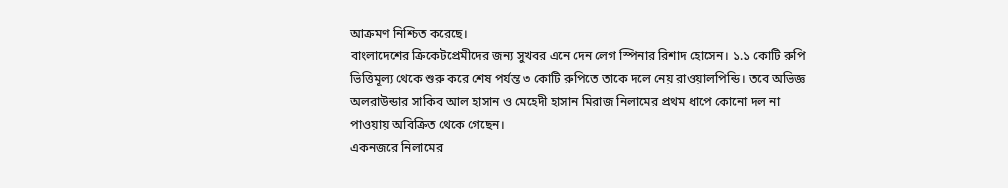আক্রমণ নিশ্চিত করেছে।
বাংলাদেশের ক্রিকেটপ্রেমীদের জন্য সুখবর এনে দেন লেগ স্পিনার রিশাদ হোসেন। ১.১ কোটি রুপি ভিত্তিমূল্য থেকে শুরু করে শেষ পর্যন্ত ৩ কোটি রুপিতে তাকে দলে নেয় রাওয়ালপিন্ডি। তবে অভিজ্ঞ অলরাউন্ডার সাকিব আল হাসান ও মেহেদী হাসান মিরাজ নিলামের প্রথম ধাপে কোনো দল না পাওয়ায় অবিক্রিত থেকে গেছেন।
একনজরে নিলামের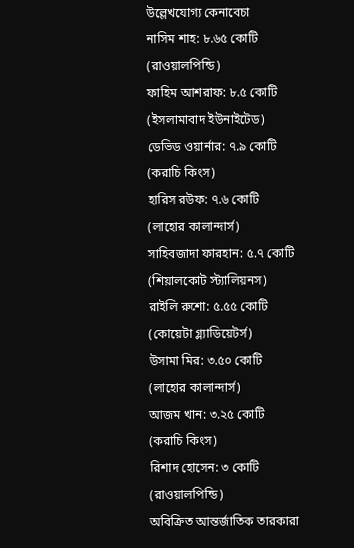উল্লেখযোগ্য কেনাবেচা
নাসিম শাহ: ৮.৬৫ কোটি (রাওয়ালপিন্ডি)
ফাহিম আশরাফ: ৮.৫ কোটি (ইসলামাবাদ ইউনাইটেড)
ডেভিড ওয়ার্নার: ৭.৯ কোটি (করাচি কিংস)
হারিস রউফ: ৭.৬ কোটি (লাহোর কালান্দার্স)
সাহিবজাদা ফারহান: ৫.৭ কোটি (শিয়ালকোট স্ট্যালিয়নস)
রাইলি রুশো: ৫.৫৫ কোটি (কোয়েটা গ্ল্যাডিয়েটর্স)
উসামা মির: ৩.৫০ কোটি (লাহোর কালান্দার্স)
আজম খান: ৩.২৫ কোটি (করাচি কিংস)
রিশাদ হোসেন: ৩ কোটি (রাওয়ালপিন্ডি)
অবিক্রিত আন্তর্জাতিক তারকারা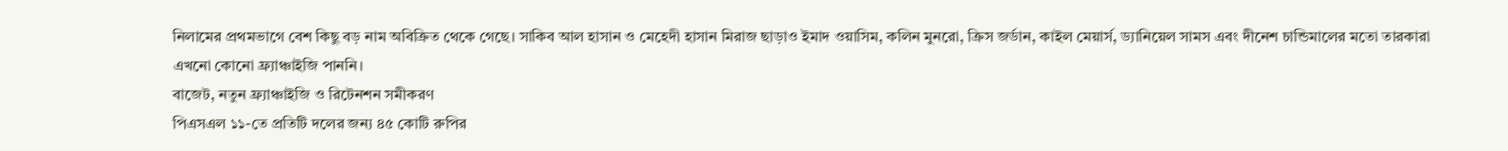নিলামের প্রথমভাগে বেশ কিছু বড় নাম অবিক্রিত থেকে গেছে। সাকিব আল হাসান ও মেহেদী হাসান মিরাজ ছাড়াও ইমাদ ওয়াসিম, কলিন মুনরো, ক্রিস জর্ডান, কাইল মেয়ার্স, ড্যানিয়েল সামস এবং দীনেশ চান্ডিমালের মতো তারকারা এখনো কোনো ফ্র্যাঞ্চাইজি পাননি।
বাজেট, নতুন ফ্র্যাঞ্চাইজি ও রিটেনশন সমীকরণ
পিএসএল ১১-তে প্রতিটি দলের জন্য ৪৫ কোটি রুপির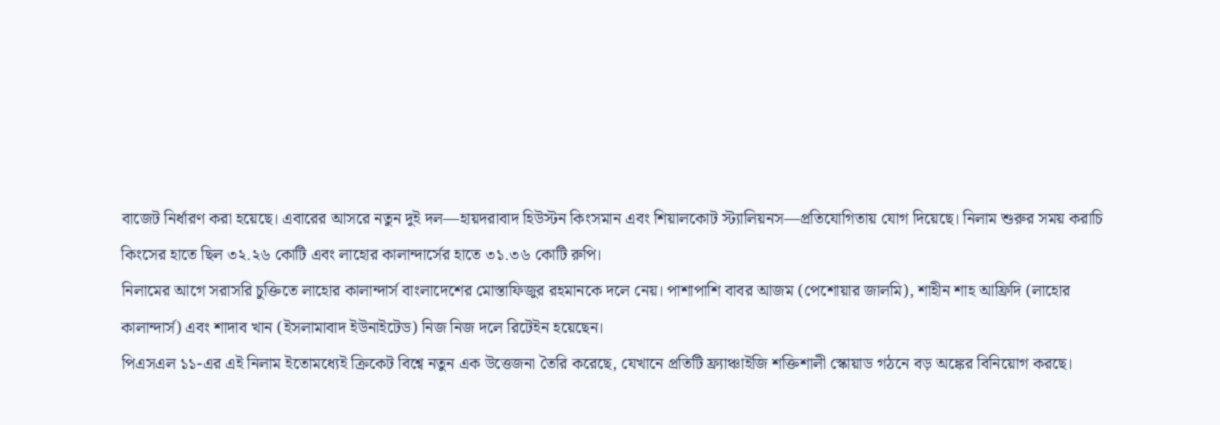বাজেট নির্ধারণ করা হয়েছে। এবারের আসরে নতুন দুই দল—হায়দরাবাদ হিউস্টন কিংসমান এবং শিয়ালকোট স্ট্যালিয়নস—প্রতিযোগিতায় যোগ দিয়েছে। নিলাম শুরুর সময় করাচি কিংসের হাতে ছিল ৩২.২৬ কোটি এবং লাহোর কালান্দার্সের হাতে ৩১.৩৬ কোটি রুপি।
নিলামের আগে সরাসরি চুক্তিতে লাহোর কালান্দার্স বাংলাদেশের মোস্তাফিজুর রহমানকে দলে নেয়। পাশাপাশি বাবর আজম (পেশোয়ার জালমি), শাহীন শাহ আফ্রিদি (লাহোর কালান্দার্স) এবং শাদাব খান (ইসলামাবাদ ইউনাইটেড) নিজ নিজ দলে রিটেইন হয়েছেন।
পিএসএল ১১-এর এই নিলাম ইতোমধ্যেই ক্রিকেট বিশ্বে নতুন এক উত্তেজনা তৈরি করেছে, যেখানে প্রতিটি ফ্র্যাঞ্চাইজি শক্তিশালী স্কোয়াড গঠনে বড় অঙ্কের বিনিয়োগ করছে।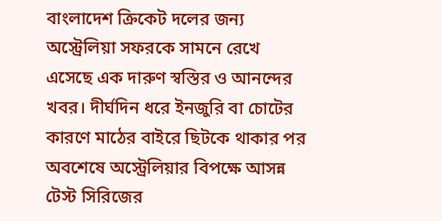বাংলাদেশ ক্রিকেট দলের জন্য অস্ট্রেলিয়া সফরকে সামনে রেখে এসেছে এক দারুণ স্বস্তির ও আনন্দের খবর। দীর্ঘদিন ধরে ইনজুরি বা চোটের কারণে মাঠের বাইরে ছিটকে থাকার পর অবশেষে অস্ট্রেলিয়ার বিপক্ষে আসন্ন টেস্ট সিরিজের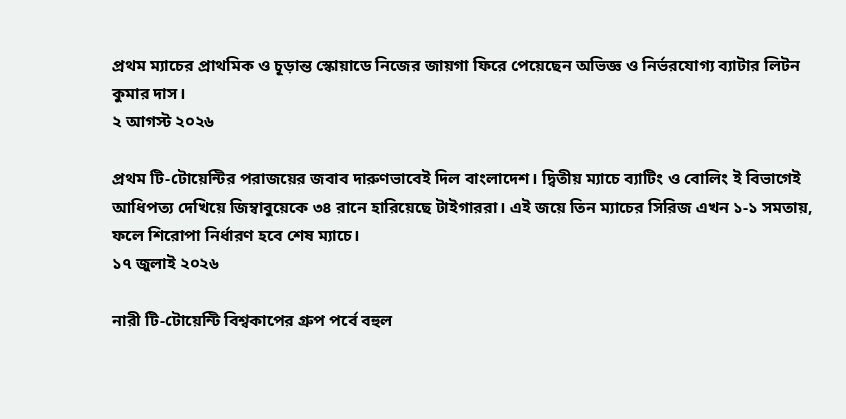প্রথম ম্যাচের প্রাথমিক ও চূড়ান্ত স্কোয়াডে নিজের জায়গা ফিরে পেয়েছেন অভিজ্ঞ ও নির্ভরযোগ্য ব্যাটার লিটন কুমার দাস।
২ আগস্ট ২০২৬

প্রথম টি-টোয়েন্টির পরাজয়ের জবাব দারুণভাবেই দিল বাংলাদেশ। দ্বিতীয় ম্যাচে ব্যাটিং ও বোলিং ই বিভাগেই আধিপত্য দেখিয়ে জিম্বাবুয়েকে ৩৪ রানে হারিয়েছে টাইগাররা। এই জয়ে তিন ম্যাচের সিরিজ এখন ১-১ সমতায়, ফলে শিরোপা নির্ধারণ হবে শেষ ম্যাচে।
১৭ জুলাই ২০২৬

নারী টি-টোয়েন্টি বিশ্বকাপের গ্রুপ পর্বে বহুল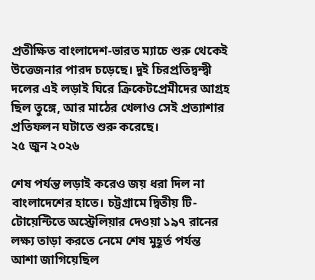প্রতীক্ষিত বাংলাদেশ-ভারত ম্যাচে শুরু থেকেই উত্তেজনার পারদ চড়েছে। দুই চিরপ্রতিদ্বন্দ্বী দলের এই লড়াই ঘিরে ক্রিকেটপ্রেমীদের আগ্রহ ছিল তুঙ্গে, আর মাঠের খেলাও সেই প্রত্যাশার প্রতিফলন ঘটাতে শুরু করেছে।
২৫ জুন ২০২৬

শেষ পর্যন্ত লড়াই করেও জয় ধরা দিল না বাংলাদেশের হাতে। চট্টগ্রামে দ্বিতীয় টি-টোয়েন্টিতে অস্ট্রেলিয়ার দেওয়া ১৯৭ রানের লক্ষ্য তাড়া করতে নেমে শেষ মুহূর্ত পর্যন্ত আশা জাগিয়েছিল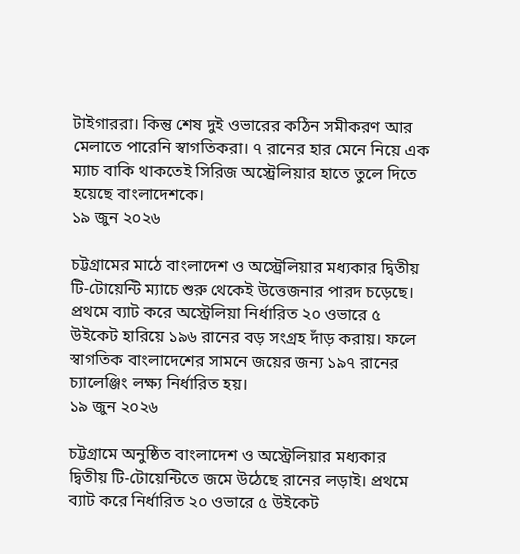টাইগাররা। কিন্তু শেষ দুই ওভারের কঠিন সমীকরণ আর মেলাতে পারেনি স্বাগতিকরা। ৭ রানের হার মেনে নিয়ে এক ম্যাচ বাকি থাকতেই সিরিজ অস্ট্রেলিয়ার হাতে তুলে দিতে হয়েছে বাংলাদেশকে।
১৯ জুন ২০২৬

চট্টগ্রামের মাঠে বাংলাদেশ ও অস্ট্রেলিয়ার মধ্যকার দ্বিতীয় টি-টোয়েন্টি ম্যাচে শুরু থেকেই উত্তেজনার পারদ চড়েছে। প্রথমে ব্যাট করে অস্ট্রেলিয়া নির্ধারিত ২০ ওভারে ৫ উইকেট হারিয়ে ১৯৬ রানের বড় সংগ্রহ দাঁড় করায়। ফলে স্বাগতিক বাংলাদেশের সামনে জয়ের জন্য ১৯৭ রানের চ্যালেঞ্জিং লক্ষ্য নির্ধারিত হয়।
১৯ জুন ২০২৬

চট্টগ্রামে অনুষ্ঠিত বাংলাদেশ ও অস্ট্রেলিয়ার মধ্যকার দ্বিতীয় টি-টোয়েন্টিতে জমে উঠেছে রানের লড়াই। প্রথমে ব্যাট করে নির্ধারিত ২০ ওভারে ৫ উইকেট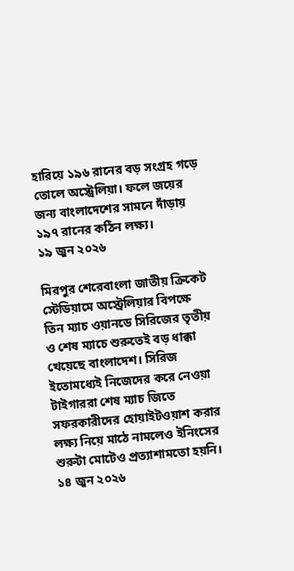হারিয়ে ১৯৬ রানের বড় সংগ্রহ গড়ে তোলে অস্ট্রেলিয়া। ফলে জয়ের জন্য বাংলাদেশের সামনে দাঁড়ায় ১৯৭ রানের কঠিন লক্ষ্য।
১৯ জুন ২০২৬

মিরপুর শেরেবাংলা জাতীয় ক্রিকেট স্টেডিয়ামে অস্ট্রেলিয়ার বিপক্ষে তিন ম্যাচ ওয়ানডে সিরিজের তৃতীয় ও শেষ ম্যাচে শুরুতেই বড় ধাক্কা খেয়েছে বাংলাদেশ। সিরিজ ইতোমধ্যেই নিজেদের করে নেওয়া টাইগাররা শেষ ম্যাচ জিতে সফরকারীদের হোয়াইটওয়াশ করার লক্ষ্য নিয়ে মাঠে নামলেও ইনিংসের শুরুটা মোটেও প্রত্যাশামতো হয়নি।
১৪ জুন ২০২৬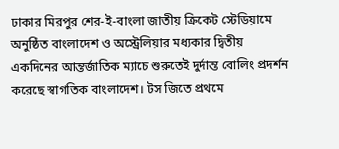ঢাকার মিরপুর শের-ই-বাংলা জাতীয় ক্রিকেট স্টেডিয়ামে অনুষ্ঠিত বাংলাদেশ ও অস্ট্রেলিয়ার মধ্যকার দ্বিতীয় একদিনের আন্তর্জাতিক ম্যাচে শুরুতেই দুর্দান্ত বোলিং প্রদর্শন করেছে স্বাগতিক বাংলাদেশ। টস জিতে প্রথমে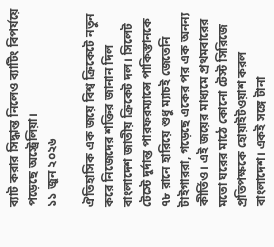ব্যাট করার সিদ্ধান্ত নিলেও ব্যাটিং বিপর্যয়ে পড়েছে অস্ট্রেলিয়া।
১১ জুন ২০২৬

ঐতিহাসিক এক জয়ে বিশ্ব ক্রিকেটে নতুন করে নিজেদের শক্তির জানান দিল বাংলাদেশ জাতীয় ক্রিকেট দল। সিলেট টেস্টে দুর্দান্ত পারফরম্যান্সে পাকিস্তানকে ৭৮ রানে হারিয়ে শুধু ম্যাচই জেতেনি টাইগাররা, গড়েছে একের পর এক অনন্য কীর্তিও। এই জয়ের মাধ্যমে প্রথমবারের মতো ঘরের মাঠে কোনো টেস্ট সিরিজে প্রতিপক্ষকে হোয়াইটওয়াশ করল বাংলাদেশ। একই সঙ্গে টানা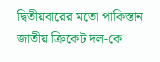দ্বিতীয়বারের মতো পাকিস্তান জাতীয় ক্রিকেট দল-কে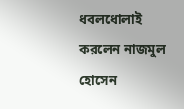ধবলধোলাই করলেন নাজমুল হোসেন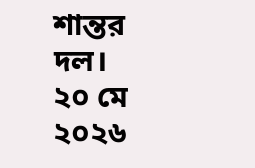শান্তর দল।
২০ মে ২০২৬